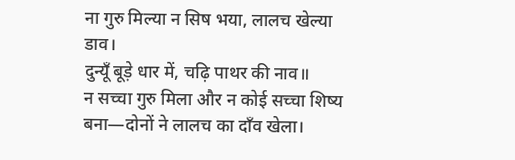ना गुरु मिल्या न सिष भया, लालच खेल्या डाव।
दुन्यूँ बूड़े धार में, चढ़ि पाथर की नाव॥
न सच्चा गुरु मिला और न कोई सच्चा शिष्य बना—दोनों ने लालच का दाँव खेला।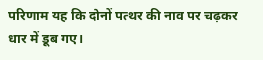परिणाम यह कि दोनों पत्थर की नाव पर चढ़कर धार में डूब गए।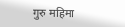गुरु महिमा